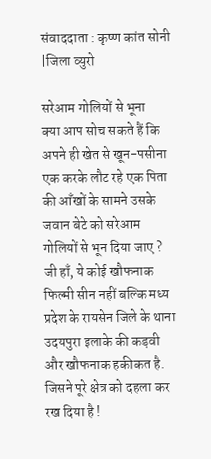संवाददाता : कृष्ण कांत सोनी |जिला व्युरो

सरेआम गोलियों से भूना
क्या आप सोच सकते हैं कि अपने ही खेत से खून-पसीना एक करके लौट रहे एक पिता की आँखों के सामने उसके जवान बेटे को सरेआम गोलियों से भून दिया जाए ?
जी हाँ, ये कोई खौफनाक फिल्मी सीन नहीं बल्कि मध्य प्रदेश के रायसेन जिले के थाना उदयपुरा इलाके की कड़वी और खौफनाक हकीकत है.
जिसने पूरे क्षेत्र को दहला कर रख दिया है !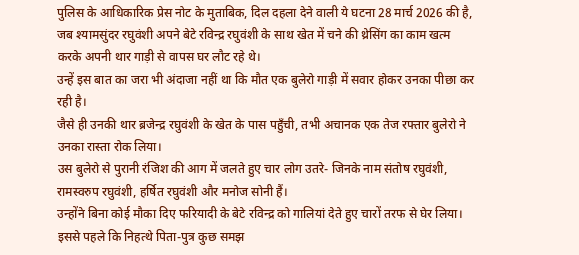पुलिस के आधिकारिक प्रेस नोट के मुताबिक, दिल दहला देने वाली ये घटना 28 मार्च 2026 की है, जब श्यामसुंदर रघुवंशी अपने बेटे रविन्द्र रघुवंशी के साथ खेत में चने की थ्रेसिंग का काम खत्म करके अपनी थार गाड़ी से वापस घर लौट रहे थे।
उन्हें इस बात का जरा भी अंदाजा नहीं था कि मौत एक बुलेरो गाड़ी में सवार होकर उनका पीछा कर रही है।
जैसे ही उनकी थार ब्रजेन्द्र रघुवंशी के खेत के पास पहुँची, तभी अचानक एक तेज रफ्तार बुलेरो ने उनका रास्ता रोक लिया।
उस बुलेरो से पुरानी रंजिश की आग में जलते हुए चार लोग उतरे- जिनके नाम संतोष रघुवंशी, रामस्वरुप रघुवंशी, हर्षित रघुवंशी और मनोज सोनी हैं।
उन्होंने बिना कोई मौका दिए फरियादी के बेटे रविन्द्र को गालियां देते हुए चारों तरफ से घेर लिया। इससे पहले कि निहत्थे पिता-पुत्र कुछ समझ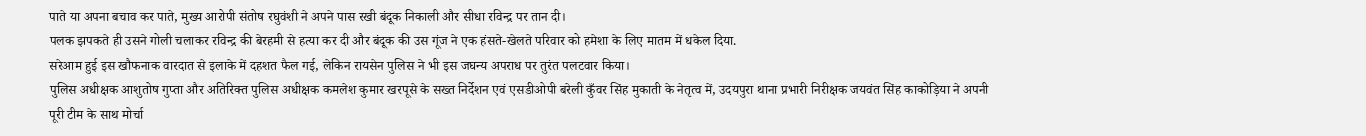पाते या अपना बचाव कर पाते, मुख्य आरोपी संतोष रघुवंशी ने अपने पास रखी बंदूक निकाली और सीधा रविन्द्र पर तान दी।
पलक झपकते ही उसने गोली चलाकर रविन्द्र की बेरहमी से हत्या कर दी और बंदूक की उस गूंज ने एक हंसते-खेलते परिवार को हमेशा के लिए मातम में धकेल दिया.
सरेआम हुई इस खौफनाक वारदात से इलाके में दहशत फैल गई, लेकिन रायसेन पुलिस ने भी इस जघन्य अपराध पर तुरंत पलटवार किया।
पुलिस अधीक्षक आशुतोष गुप्ता और अतिरिक्त पुलिस अधीक्षक कमलेश कुमार खरपूसे के सख्त निर्देशन एवं एसडीओपी बरेली कुँवर सिंह मुकाती के नेतृत्व में, उदयपुरा थाना प्रभारी निरीक्षक जयवंत सिंह काकोड़िया ने अपनी पूरी टीम के साथ मोर्चा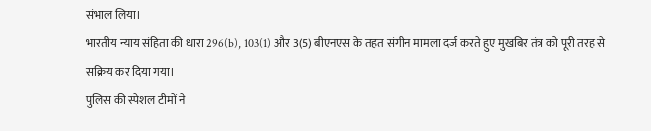संभाल लिया।
भारतीय न्याय संहिता की धारा 296(b), 103(1) और 3(5) बीएनएस के तहत संगीन मामला दर्ज करते हुए मुखबिर तंत्र को पूरी तरह से सक्रिय कर दिया गया।
पुलिस की स्पेशल टीमों ने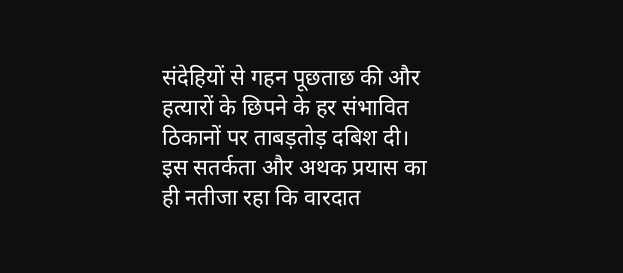संदेहियों से गहन पूछताछ की और हत्यारों के छिपने के हर संभावित ठिकानों पर ताबड़तोड़ दबिश दी।
इस सतर्कता और अथक प्रयास का ही नतीजा रहा कि वारदात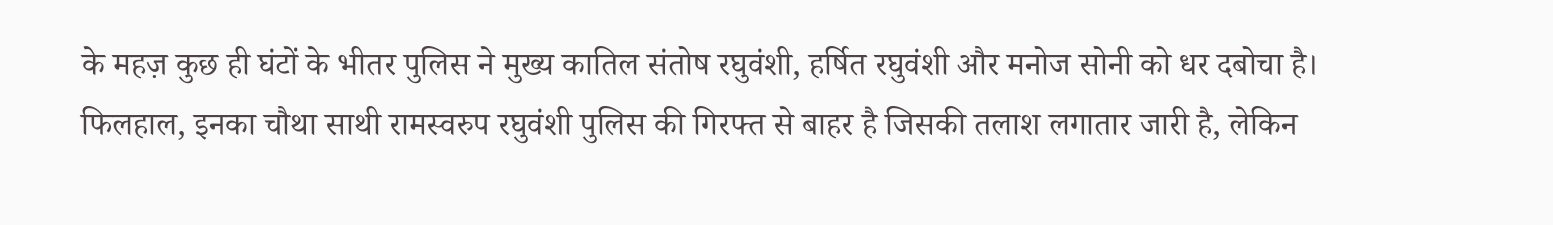के महज़ कुछ ही घंटों के भीतर पुलिस ने मुख्य कातिल संतोष रघुवंशी, हर्षित रघुवंशी और मनोज सोनी को धर दबोचा है।
फिलहाल, इनका चौथा साथी रामस्वरुप रघुवंशी पुलिस की गिरफ्त से बाहर है जिसकी तलाश लगातार जारी है, लेकिन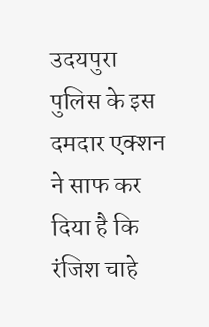उदयपुरा पुलिस के इस दमदार एक्शन ने साफ कर दिया है कि रंजिश चाहे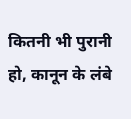कितनी भी पुरानी हो, कानून के लंबे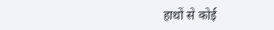हाथों से कोई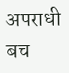अपराधी बच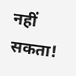नहीं सकता!